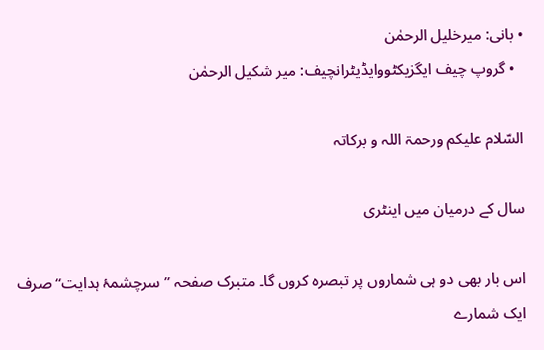• بانی: میرخلیل الرحمٰن
  • گروپ چیف ایگزیکٹووایڈیٹرانچیف: میر شکیل الرحمٰن

السّلام علیکم ورحمۃ اللہ و برکاتہ

سال کے درمیان میں اینٹری

اس بار بھی دو ہی شماروں پر تبصرہ کروں گا۔ متبرک صفحہ ’’سرچشمۂ ہدایت‘‘ صرف ایک شمارے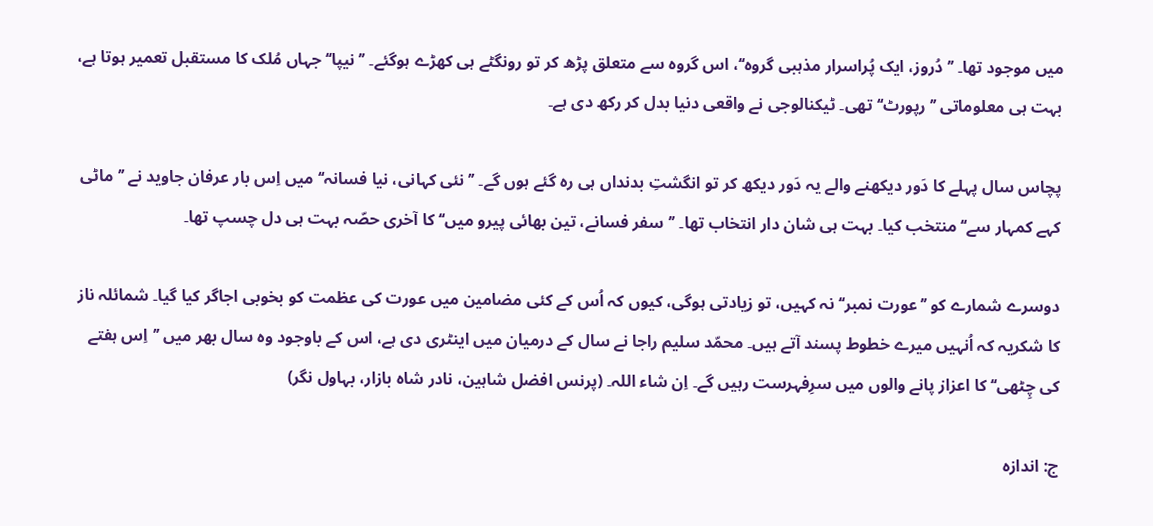میں موجود تھا۔ ’’دُروز، ایک پُراسرار مذہبی گروہ‘‘، اس گروہ سے متعلق پڑھ کر تو رونگٹے ہی کھڑے ہوگئے۔ ’’نیپا‘‘ جہاں مُلک کا مستقبل تعمیر ہوتا ہے، بہت ہی معلوماتی ’’رپورٹ‘‘ تھی۔ ٹیکنالوجی نے واقعی دنیا بدل کر رکھ دی ہے۔

پچاس سال پہلے کا دَور دیکھنے والے یہ دَور دیکھ کر تو انگشتِ بدنداں ہی رہ گئے ہوں گے۔ ’’نئی کہانی، نیا فسانہ‘‘ میں اِس بار عرفان جاوید نے ’’ماٹی کہے کمہار سے‘‘ منتخب کیا۔ بہت ہی شان دار انتخاب تھا۔ ’’سفر فسانے، تین بھائی پیرو میں‘‘ کا آخری حصّہ بہت ہی دل چسپ تھا۔

دوسرے شمارے کو ’’عورت نمبر‘‘ نہ کہیں، تو زیادتی ہوگی، کیوں کہ اُس کے کئی مضامین میں عورت کی عظمت کو بخوبی اجاگر کیا گیا۔ شمائلہ ناز کا شکریہ کہ اُنہیں میرے خطوط پسند آتے ہیں۔ محمّد سلیم راجا نے سال کے درمیان میں اینٹری دی ہے، اس کے باوجود وہ سال بھر میں ’’اِس ہفتے کی چِٹھی‘‘ کا اعزاز پانے والوں میں سرِفہرست رہیں گے۔ اِن شاء اللہ۔ (پرنس افضل شاہین، نادر شاہ بازار، بہاول نگر)

ج: اندازہ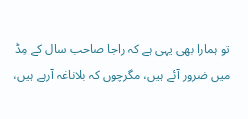تو ہمارا بھی یہی ہے کہ راجا صاحب سال کے مِڈ میں ضرور آئے ہیں، مگرچوں کہ بلاناغہ آرہے ہیں،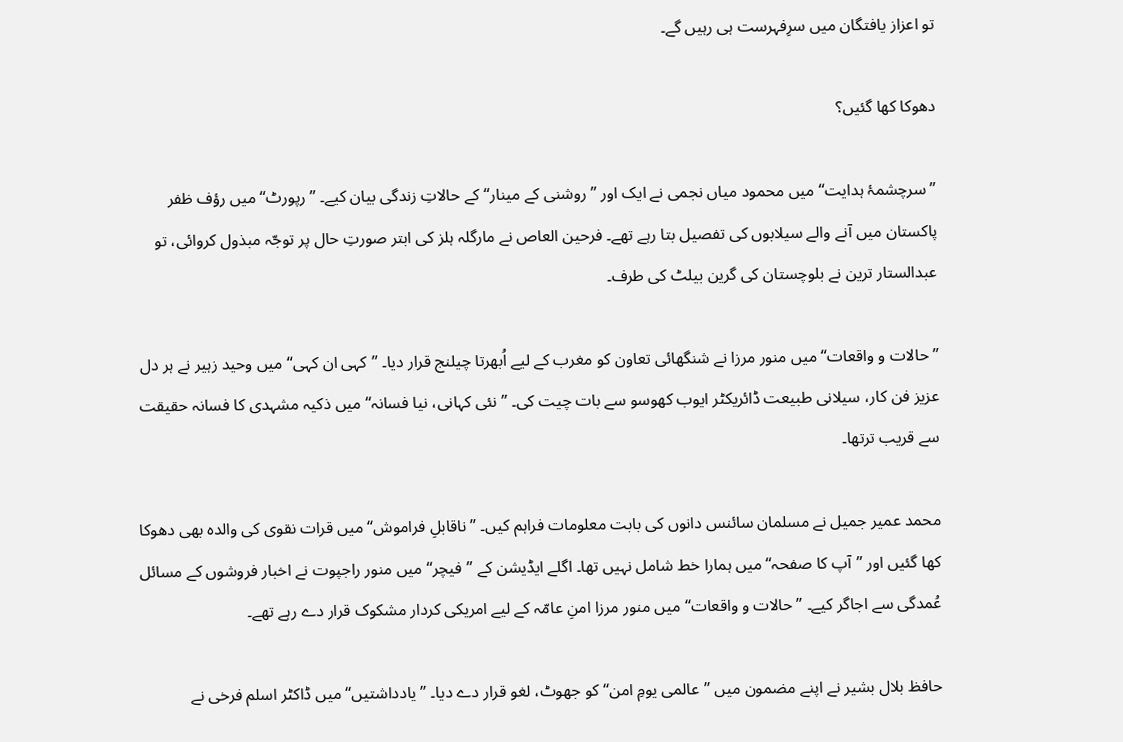تو اعزاز یافتگان میں سرِفہرست ہی رہیں گے۔

دھوکا کھا گئیں؟

’’سرچشمۂ ہدایت‘‘ میں محمود میاں نجمی نے ایک اور ’’روشنی کے مینار‘‘ کے حالاتِ زندگی بیان کیے۔ ’’رپورٹ‘‘ میں رؤف ظفر پاکستان میں آنے والے سیلابوں کی تفصیل بتا رہے تھے۔ فرحین العاص نے مارگلہ ہلز کی ابتر صورتِ حال پر توجّہ مبذول کروائی، تو عبدالستار ترین نے بلوچستان کی گرین بیلٹ کی طرف۔

’’حالات و واقعات‘‘ میں منور مرزا نے شنگھائی تعاون کو مغرب کے لیے اُبھرتا چیلنج قرار دیا۔ ’’کہی ان کہی‘‘ میں وحید زہیر نے ہر دل عزیز فن کار، سیلانی طبیعت ڈائریکٹر ایوب کھوسو سے بات چیت کی۔ ’’نئی کہانی، نیا فسانہ‘‘ میں ذکیہ مشہدی کا فسانہ حقیقت سے قریب ترتھا۔

محمد عمیر جمیل نے مسلمان سائنس دانوں کی بابت معلومات فراہم کیں۔ ’’ناقابلِ فراموش‘‘ میں قرات نقوی کی والدہ بھی دھوکا کھا گئیں اور ’’آپ کا صفحہ‘‘ میں ہمارا خط شامل نہیں تھا۔ اگلے ایڈیشن کے ’’فیچر‘‘ میں منور راجپوت نے اخبار فروشوں کے مسائل عُمدگی سے اجاگر کیے۔ ’’حالات و واقعات‘‘ میں منور مرزا امنِ عامّہ کے لیے امریکی کردار مشکوک قرار دے رہے تھے۔

حافظ بلال بشیر نے اپنے مضمون میں ’’عالمی یومِ امن‘‘ کو جھوٹ، لغو قرار دے دیا۔ ’’یادداشتیں‘‘ میں ڈاکٹر اسلم فرخی نے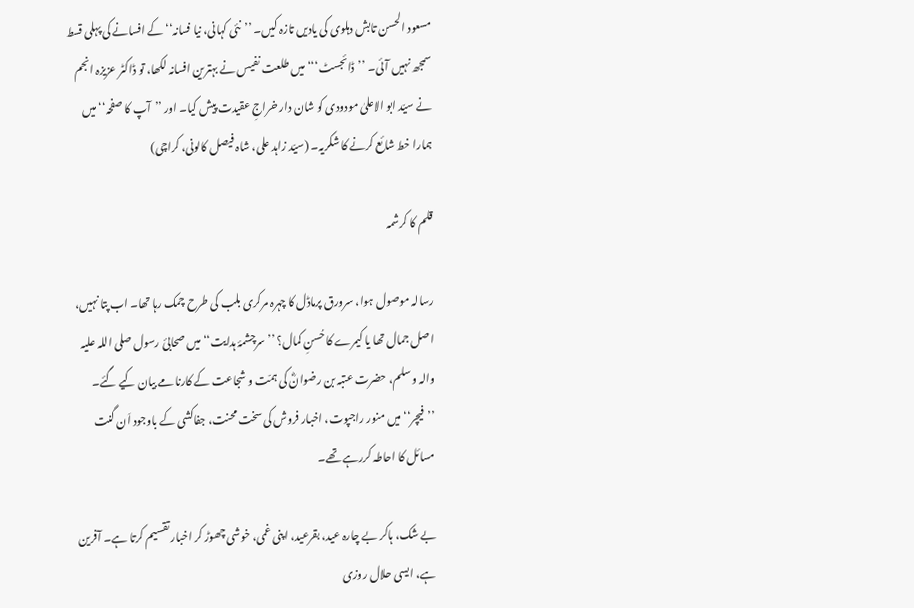مسعود الحسن تابش دہلوی کی یادیں تازہ کیں۔ ’’نئی کہانی، نیا فسانہ‘‘ کے افسانے کی پہلی قسط سمجھ نہیں آئی۔ ’’ڈائجسٹ‘‘‘ میں طلعت نفیس نے بہترین افسانہ لکھا، تو ڈاکٹر عزیزہ انجم نے سیّد ابو الاعلیٰ مودودی کو شان دار خراجِ عقیدت پیش کیا۔ اور ’’آپ کا صفحہ‘‘ میں ہمارا خط شائع کرنے کا شکریہ۔ (سیّد زاہد علی، شاہ فیصل کالونی، کراچی)

قلم کا کرشمہ

رسالہ موصول ہوا، سرورق پرماڈل کا چہرہ مرکری بلب کی طرح چمک رہا تھا۔ اب پتا نہیں، اصل جمال تھا یا کیمرے کا حُسنِ کمال؟ ’’سرچشمۂ ہدایت‘‘ میں صحابیٔ رسول صلی اللہ علیہ والہ وسلم، حضرت عتبہ بن رضوانؓ کی ہمّت و شجاعت کے کارنامے بیان کیے گئے۔ ’’فیچر‘‘ میں منور راجپوت، اخبار فروش کی سخت محنت، جفاکشی کے باوجود اَن گنت مسائل کا احاطہ کررہے تھے۔

بے شک، ہاکر بے چارہ عید، بقرعید، اپنی غمی، خوشی چھوڑ کر اخبار تقسیم کرتا ہے۔ آفرین ہے، ایسی حلال روزی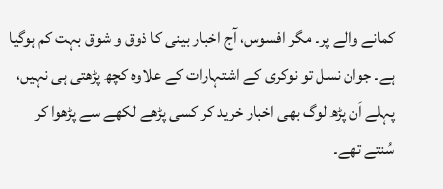کمانے والے پر۔ مگر افسوس، آج اخبار بینی کا ذوق و شوق بہت کم ہوگیا ہے۔ جوان نسل تو نوکری کے اشتہارات کے علاوہ کچھ پڑھتی ہی نہیں، پہلے اَن پڑھ لوگ بھی اخبار خرید کر کسی پڑھے لکھے سے پڑھوا کر سُنتے تھے۔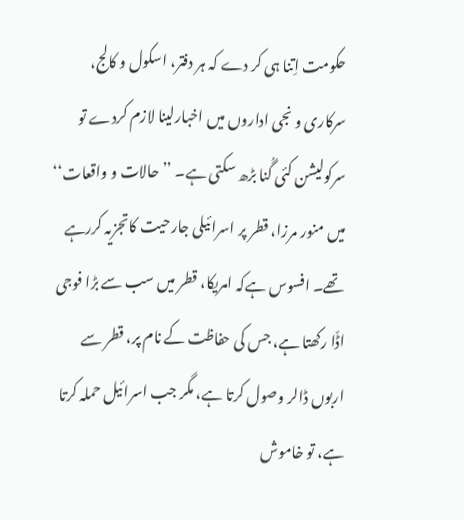حکومت اِتنا ہی کر دے کہ ہر دفتر، اسکول و کالج، سرکاری و نجی اداروں میں اخبارلینا لازم کردے تو سرکولیشن کئی گُنا بڑھ سکتی ہے۔ ’’حالات و واقعات‘‘ میں منور مرزا، قطر پر اسرائیلی جارحیت کاتجزیہ کررہے تھے۔ افسوس ہےکہ امریکا، قطر میں سب سے بڑا فوجی اڈّا رکھتا ہے، جس کی حفاظت کے نام پر، قطر سے اربوں ڈالر وصول کرتا ہے، مگر جب اسرائیل حملہ کرتا ہے، تو خاموش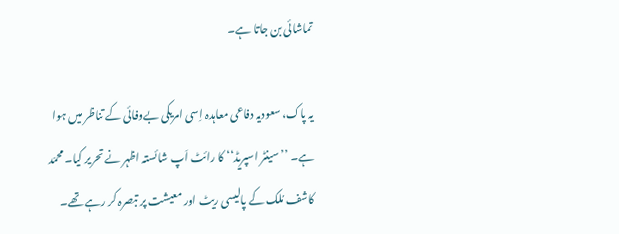تماشائی بن جاتا ہے۔

یہ پاک، سعودیہ دفاعی معاہدہ اِسی امریکی بےوفائی کے تناظر میں ہوا ہے۔ ’’سینٹر اسپریڈ‘‘ کا رائٹ اَپ شائستہ اظہر نے تحریر کیا۔ محمّد کاشف مُلک کے پالیسی ریٹ اور معیشت پر تبصرہ کر رہے تھے۔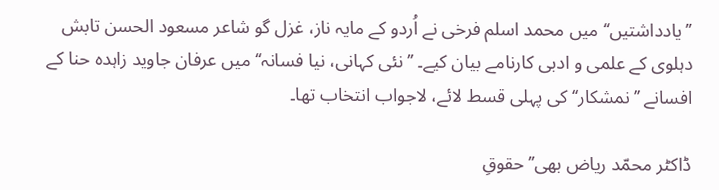’’یادداشتیں‘‘ میں محمد اسلم فرخی نے اُردو کے مایہ ناز، غزل گو شاعر مسعود الحسن تابش دہلوی کے علمی و ادبی کارنامے بیان کیے۔ ’’نئی کہانی، نیا فسانہ‘‘ میں عرفان جاوید زاہدہ حنا کے افسانے ’’نمشکار‘‘ کی پہلی قسط لائے، لاجواب انتخاب تھا۔

ڈاکٹر محمّد ریاض بھی’’حقوقِ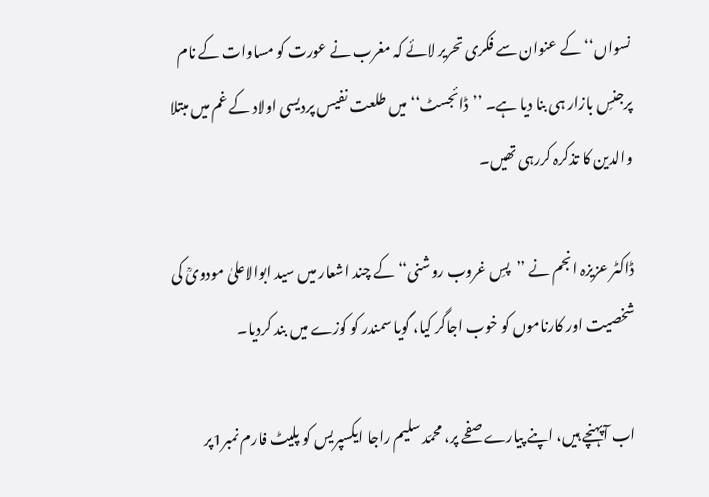نسواں‘‘کے عنوان سے فکری تحریر لائے کہ مغرب نے عورت کو مساوات کے نام پرجنسِ بازار ہی بنا دیا ہے۔ ’’ڈائجسٹ‘‘ میں طلعت نفیس پردیسی اولاد کے غم میں مبتلا والدین کا تذکرہ کررہی تھیں۔

ڈاکٹر عزیزہ انجم نے ’’پسِ غروب روشنی‘‘ کے چند اشعار میں سید ابوالاعلیٰ مودویؒ کی شخصیت اور کارناموں کو خوب اجاگر کیا، گویا سمندر کو کوزے میں بند کردیا۔

اب آپہنچے ہیں، اپنے پیارے صفحے پر، محمّد سلیم راجا ایکسپریس کو پلیٹ فارم نمبر1پر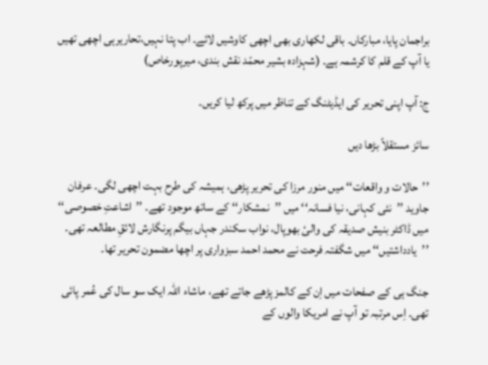براجمان پایا، مبارکاں۔ باقی لکھاری بھی اچھی کاوشیں لائے۔ اب پتا نہیں،تحاریرہی اچھی تھیں یا آپ کے قلم کا کرشمہ ہے۔ (شہزادہ بشیر محمّد نقش بندی، میرپورخاص)

ج: آپ اپنی تحریر کی ایڈیٹنگ کے تناظر میں پرکھ لیا کریں۔

سائز مستقلاً بڑھا دیں

’’حالات و واقعات‘‘ میں منور مرزا کی تحریر پڑھی، ہمیشہ کی طرح بہت اچھی لگی۔ عرفان جاوید ’’نئی کہانی، نیا فسانہ‘‘ میں ’’نمشکار‘‘ کے ساتھ موجود تھے۔ ’’اشاعتِ خصوصی‘‘ میں ڈاکٹر بنیش صدیقہ کی والیٔ بھوپال، نواب سکندر جہاں بیگم پرنگارش لائقِ مطالعہ تھی۔ ’’یادداشتیں‘‘ میں شگفتہ فرحت نے محمد احمد سبزواری پر اچھا مضمون تحریر تھا۔

جنگ ہی کے صفحات میں اِن کے کالمز پڑھے جاتے تھے، ماشاء اللہ ایک سو سال کی عُمر پائی تھی۔ اِس مرتبہ تو آپ نے امریکا والوں کے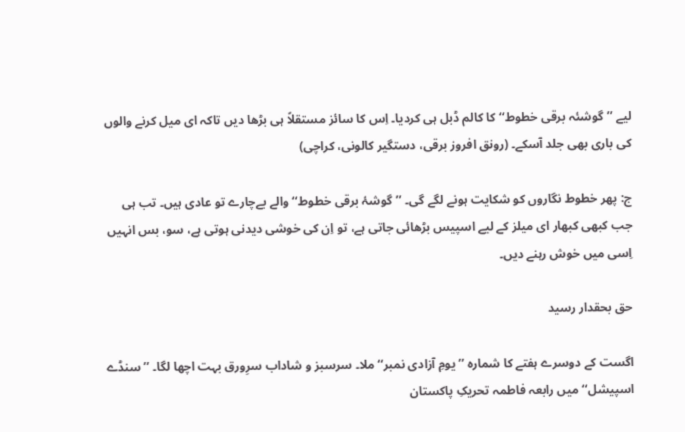لیے ’’گوشئہ برقی خطوط‘‘ کا کالم ڈبل ہی کردیا۔ اِس کا سائز مستقلاً ہی بڑھا دیں تاکہ ای میل کرنے والوں کی باری بھی جلد آسکے۔ (رونق افروز برقی، دستگیر کالونی، کراچی)

ج: پھر خطوط نگاروں کو شکایت ہونے لگے گی۔ ’’گوشۂ برقی خطوط‘‘ والے بےچارے تو عادی ہیں۔ تب ہی جب کبھی کبھار ای میلز کے لیے اسپیس بڑھائی جاتی ہے، تو اِن کی خوشی دیدنی ہوتی ہے، سو، بس انہیں اِسی میں خوش رہنے دیں۔

حق بحقدار رسید

اگست کے دوسرے ہفتے کا شمارہ ’’یومِ آزادی نمبر‘‘ ملا۔ سرسبز و شاداب سرِورق بہت اچھا لگا۔ ’’سنڈے اسپیشل‘‘ میں رابعہ فاطمہ تحریکِ پاکستان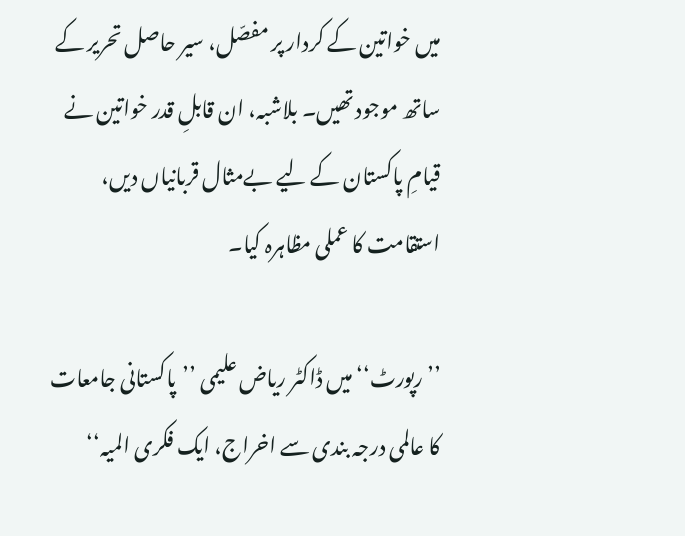میں خواتین کے کردار پر مفصّل، سیر حاصل تحریر کے ساتھ موجود تھیں۔ بلاشبہ، ان قابلِ قدر خواتین نے قیامِ پاکستان کے لیے بےمثال قربانیاں دیں، استقامت کا عملی مظاہرہ کیا۔

’’رپورٹ‘‘ میں ڈاکٹر ریاض علیمی ’’پاکستانی جامعات کا عالمی درجہ بندی سے اخراج، ایک فکری المیہ‘‘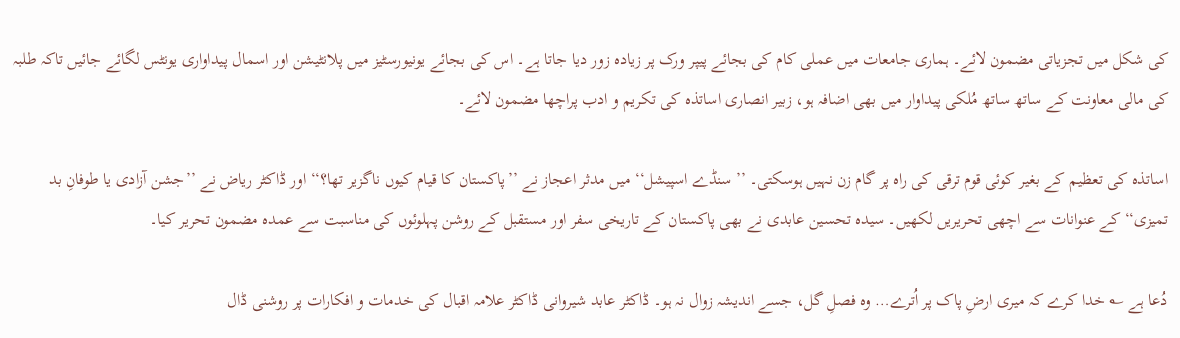کی شکل میں تجزیاتی مضمون لائے۔ ہماری جامعات میں عملی کام کی بجائے پیپر ورک پر زیادہ زور دیا جاتا ہے۔ اس کی بجائے یونیورسٹیز میں پلانٹیشن اور اسمال پیداواری یونٹس لگائے جائیں تاکہ طلبہ کی مالی معاونت کے ساتھ ساتھ مُلکی پیداوار میں بھی اضافہ ہو، زبیر انصاری اساتذہ کی تکریم و ادب پراچھا مضمون لائے۔

اساتذہ کی تعظیم کے بغیر کوئی قوم ترقی کی راہ پر گام زن نہیں ہوسکتی۔ ’’سنڈے اسپیشل‘‘ میں مدثر اعجاز نے ’’پاکستان کا قیام کیوں ناگزیر تھا؟‘‘ اور ڈاکٹر ریاض نے ’’جشن آزادی یا طوفانِ بد تمیزی‘‘ کے عنوانات سے اچھی تحریریں لکھیں۔ سیدہ تحسین عابدی نے بھی پاکستان کے تاریخی سفر اور مستقبل کے روشن پہلوئوں کی مناسبت سے عمدہ مضمون تحریر کیا۔

دُعا ہے ؎ خدا کرے کہ میری ارضِ پاک پر اُترے… وہ فصلِ گل، جسے اندیشہ زوال نہ ہو۔ ڈاکٹر عابد شیروانی ڈاکٹر علامہ اقبال کی خدمات و افکارات پر روشنی ڈال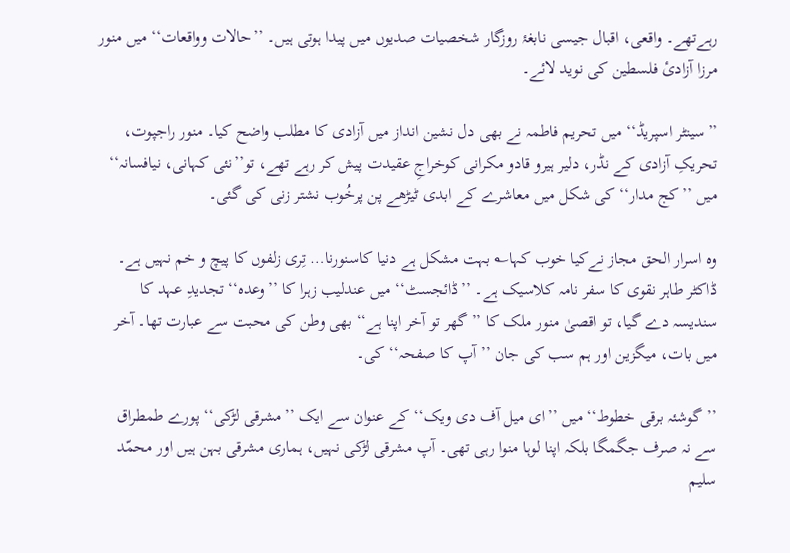رہےتھے۔ واقعی، اقبال جیسی نابغۂ روزگار شخصیات صدیوں میں پیدا ہوتی ہیں۔ ’’حالات وواقعات‘‘ میں منور مرزا آزادیٔ فلسطین کی نوید لائے۔

’’سینٹر اسپریڈ‘‘ میں تحریم فاطمہ نے بھی دل نشین انداز میں آزادی کا مطلب واضح کیا۔ منور راجپوت، تحریکِ آزادی کے نڈر، دلیر ہیرو قادو مکرانی کوخراجِ عقیدت پیش کر رہے تھے، تو’’نئی کہانی، نیافسانہ‘‘ میں ’’کج مدار‘‘ کی شکل میں معاشرے کے ابدی ٹیڑھے پن پرخُوب نشتر زنی کی گئی۔

وہ اسرار الحق مجاز نےکیا خوب کہا؎ بہت مشکل ہے دنیا کاسنورنا… تِری زلفوں کا پیچ و خم نہیں ہے۔ ڈاکٹر طاہر نقوی کا سفر نامہ کلاسیک ہے۔ ’’ڈائجسٹ‘‘ میں عندلیب زہرا کا ’’وعدہ‘‘ تجدیدِ عہد کا سندیسہ دے گیا، تو اقصیٰ منور ملک کا ’’گھر تو آخر اپنا ہے‘‘ بھی وطن کی محبت سے عبارت تھا۔ آخر میں بات، میگزین اور ہم سب کی جان ’’آپ کا صفحہ‘‘ کی۔

’’گوشئہ برقی خطوط‘‘ میں ’’ای میل آف دی ویک‘‘ کے عنوان سے ایک ’’مشرقی لڑکی‘‘ پورے طمطراق سے نہ صرف جگمگا بلکہ اپنا لوہا منوا رہی تھی۔ آپ مشرقی لڑکی نہیں، ہماری مشرقی بہن ہیں اور محمّد سلیم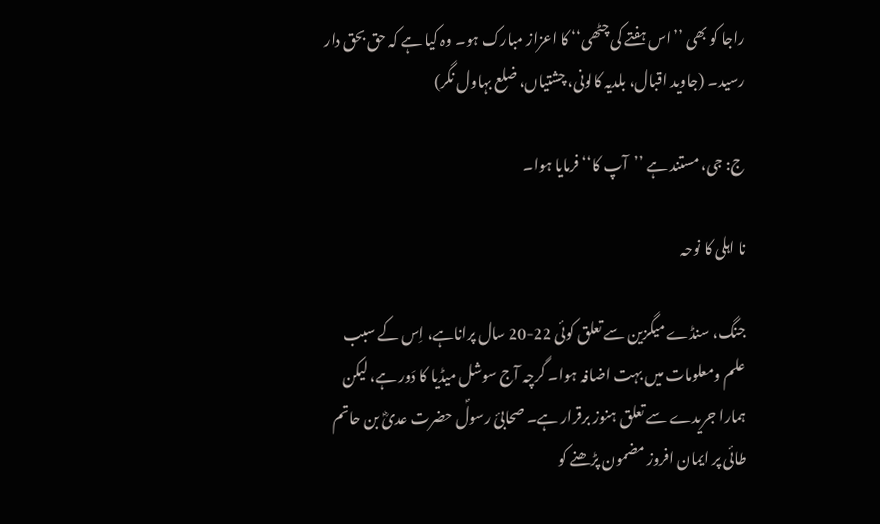راجا کو بھی ’’اس ہفتے کی چٹھی‘‘ کا اعزاز مبارک ہو۔ وہ کیا ہے کہ حق بحق دار رسید۔ (جاوید اقبال، بلدیہ کالونی، چشتیاں، ضلع بہاول نگر)

ج: جی، مستند ہے ’’آپ کا‘‘ فرمایا ہوا۔

نا اہلی کا نوحہ

جنگ، سنڈے میگزین سے تعلق کوئی 22-20 سال پراناہے، اِس کے سبب علم ومعلومات میں بہت اضافہ ہوا۔ گرچہ آج سوشل میڈیا کا دَور ہے، لیکن ہمارا جریدے سے تعلق ہنوز برقرار ہے۔ صحابیٔ رسولؐ حضرت عدیؓ بن حاتم طائی پر ایمان افروز مضمون پڑھنے کو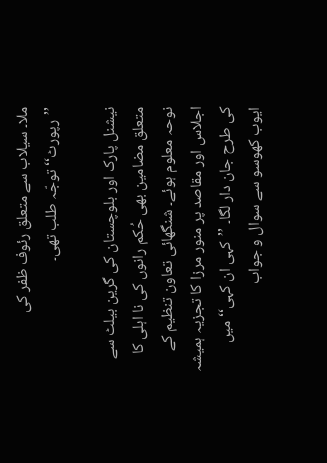ملا۔ سیلاب سے متعلق رئوف ظفر کی ’’رپورٹ‘‘ توجّہ طلب تھی۔

نیشنل پارک اور بلوچستان کی گرین بیلٹ سے متعلق مضامین بھی حُکم رانوں کی نا اہلی کا نوحہ معلوم ہوئے۔ شنگھائی تعاون تنظیم کے اجلاس اور مقاصد پر منور مرزا کا تجزیہ ہمیشہ کی طرح جان دار لگا۔ ’’کہی ان کہی‘‘ میں ایوب کھوسو سے سوال و جواب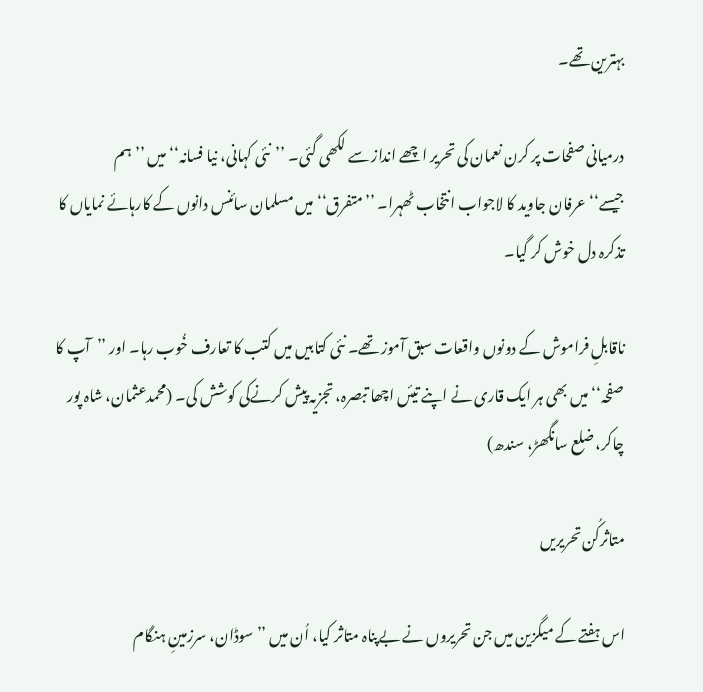بہترین تھے۔

درمیانی صفحات پر کرن نعمان کی تحریر اچھے انداز سے لکھی گئی۔ ’’نئی کہانی، نیا فسانہ‘‘ میں ’’ہم جیسے‘‘عرفان جاوید کا لاجواب انتخاب ٹھہرا۔ ’’متفرق‘‘ میں مسلمان سائنس دانوں کے کارہائے نمایاں کا تذکرہ دل خوش کر گیا۔

ناقابلِ فراموش کے دونوں واقعات سبق آموز تھے۔ نئی کتابیں میں کتب کا تعارف خُوب رہا۔ اور ’’آپ کا صفحہ‘‘ میں بھی ہر ایک قاری نے اپنے تیئں اچھا تبصرہ، تجزیہ پیش کرنےکی کوشش کی۔ (محمدعثمان، شاہ پور چاکر، ضلع سانگھڑ، سندھ)

متاثرکُن تحریریں

اس ہفتے کے میگزین میں جن تحریروں نے بےپناہ متاثر کیا، اُن میں ’’سوڈان، سرزمینِ ہنگام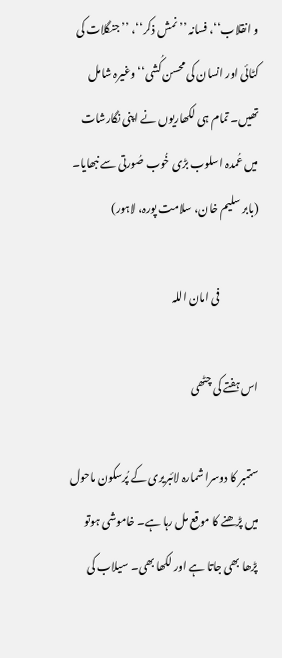و انقلاب‘‘، فسانہ ’’نمش ذکر‘‘، ’’جنگلات کی کٹائی اور انسان کی محسن کُشی‘‘ وغیرہ شامل تھیں۔ تمام ہی لکھاریوں نے اپنی نگارشات میں عُمدہ اسلوب بڑی خُوب صُورتی سے نبھایا۔ (بابر سلیم خان، سلامت پورہ، لاہور)

                  فی امان اللہ

اس ہفتے کی چٹھی

ستمبر کا دوسرا شمارہ لائبریری کے پُرسکون ماحول میں پڑھنے کا موقع مل رہا ہے۔ خاموشی ہوتو پڑھا بھی جاتا ہے اور لکھا بھی۔ سیلاب کی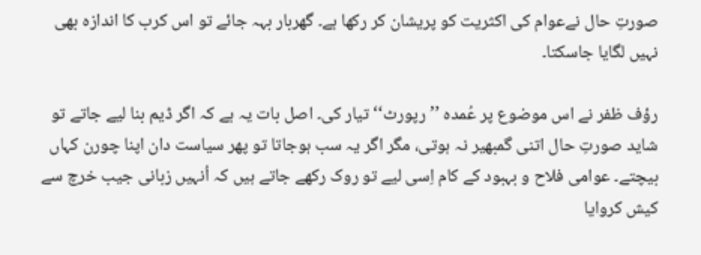صورتِ حال نےعوام کی اکثریت کو پریشان کر رکھا ہے۔ گھربار بہہ جائے تو اس کرب کا اندازہ بھی نہیں لگایا جاسکتا۔

رؤف ظفر نے اس موضوع پر عُمدہ ’’رپورٹ‘‘ تیار کی۔ اصل بات یہ ہے کہ اگر ڈیم بنا لیے جاتے تو شاید صورتِ حال اتنی گمبھیر نہ ہوتی، مگر اگر یہ سب ہوجاتا تو پھر سیاست دان اپنا چورن کہاں بیچتے۔ عوامی فلاح و بہبود کے کام اِسی لیے تو روک رکھے جاتے ہیں کہ اُنہیں زبانی جیب خرچ سے کیش کروایا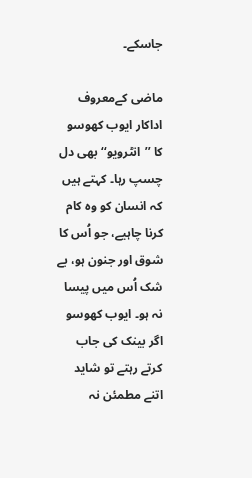جاسکے۔

ماضی کےمعروف اداکار ایوب کھوسو کا ’’انٹرویو‘‘ بھی دل چسپ رہا۔ کہتے ہیں کہ انسان کو وہ کام کرنا چاہیے، جو اُس کا شوق اور جنون ہو، بے شک اُس میں پیسا نہ ہو۔ ایوب کھوسو اگر بینک کی جاب کرتے رہتے تو شاید اتنے مطمئن نہ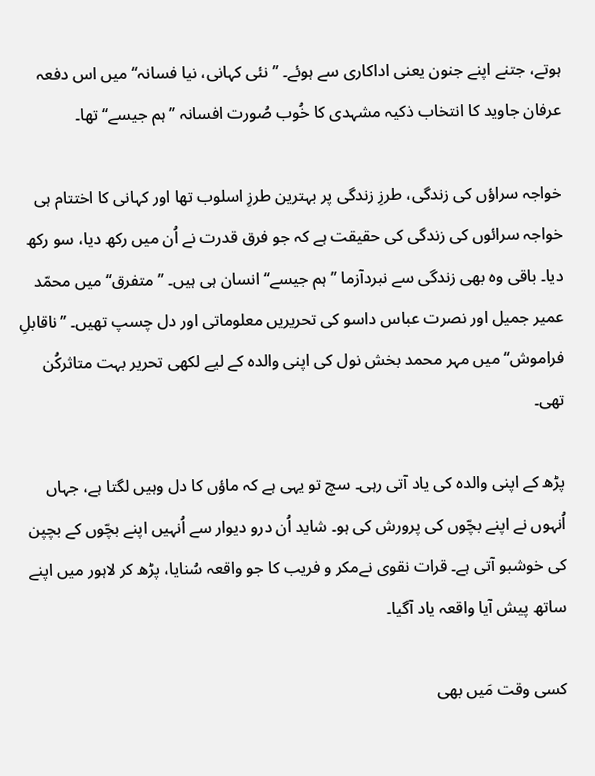ہوتے، جتنے اپنے جنون یعنی اداکاری سے ہوئے۔ ’’نئی کہانی، نیا فسانہ‘‘ میں اس دفعہ عرفان جاوید کا انتخاب ذکیہ مشہدی کا خُوب صُورت افسانہ ’’ہم جیسے‘‘ تھا۔

خواجہ سراؤں کی زندگی، طرزِ زندگی پر بہترین طرزِ اسلوب تھا اور کہانی کا اختتام ہی خواجہ سرائوں کی زندگی کی حقیقت ہے کہ جو فرق قدرت نے اُن میں رکھ دیا، سو رکھ دیا۔ باقی وہ بھی زندگی سے نبردآزما ’’ہم جیسے‘‘ انسان ہی ہیں۔ ’’متفرق‘‘ میں محمّد عمیر جمیل اور نصرت عباس داسو کی تحریریں معلوماتی اور دل چسپ تھیں۔ ’’ناقابلِ فراموش‘‘ میں مہر محمد بخش نول کی اپنی والدہ کے لیے لکھی تحریر بہت متاثرکُن تھی۔

پڑھ کے اپنی والدہ کی یاد آتی رہی۔ سچ تو یہی ہے کہ ماؤں کا دل وہیں لگتا ہے، جہاں اُنہوں نے اپنے بچّوں کی پرورش کی ہو۔ شاید اُن درو دیوار سے اُنہیں اپنے بچّوں کے بچپن کی خوشبو آتی ہے۔ قرات نقوی نےمکر و فریب کا جو واقعہ سُنایا، پڑھ کر لاہور میں اپنے ساتھ پیش آیا واقعہ یاد آگیا۔

کسی وقت مَیں بھی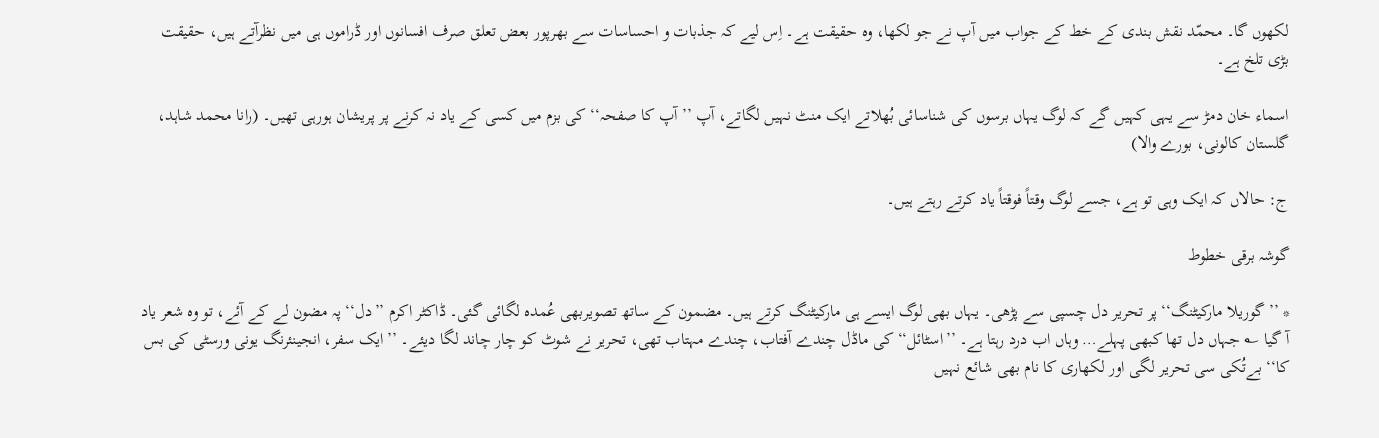لکھوں گا۔ محمّد نقش بندی کے خط کے جواب میں آپ نے جو لکھا، وہ حقیقت ہے۔ اِس لیے کہ جذبات و احساسات سے بھرپور بعض تعلق صرف افسانوں اور ڈراموں ہی میں نظرآتے ہیں، حقیقت بڑی تلخ ہے۔

اسماء خان دمڑ سے یہی کہیں گے کہ لوگ یہاں برسوں کی شناسائی بُھلاتے ایک منٹ نہیں لگاتے، آپ ’’آپ کا صفحہ‘‘ کی بزم میں کسی کے یاد نہ کرنے پر پریشان ہورہی تھیں۔ (رانا محمد شاہد، گلستان کالونی، بورے والا)

ج: حالاں کہ ایک وہی تو ہے، جسے لوگ وقتاً فوقتاً یاد کرتے رہتے ہیں۔

گوشہ برقی خطوط

* ’’گوریلا مارکیٹنگ‘‘ پر تحریر دل چسپی سے پڑھی۔ یہاں بھی لوگ ایسے ہی مارکیٹنگ کرتے ہیں۔ مضمون کے ساتھ تصویربھی عُمدہ لگائی گئی۔ ڈاکٹر اکرم ’’دل‘‘ پہ مضون لے کے آئے، تو وہ شعر یاد آ گیا ؎ جہاں دل تھا کبھی پہلے… وہاں اب درد رہتا ہے۔ ’’اسٹائل‘‘ کی ماڈل چندے آفتاب، چندے مہتاب تھی، تحریر نے شوٹ کو چار چاند لگا دیئے۔ ’’ایک سفر، انجینئرنگ یونی ورسٹی کی بس کا‘‘ بےتُکی سی تحریر لگی اور لکھاری کا نام بھی شائع نہیں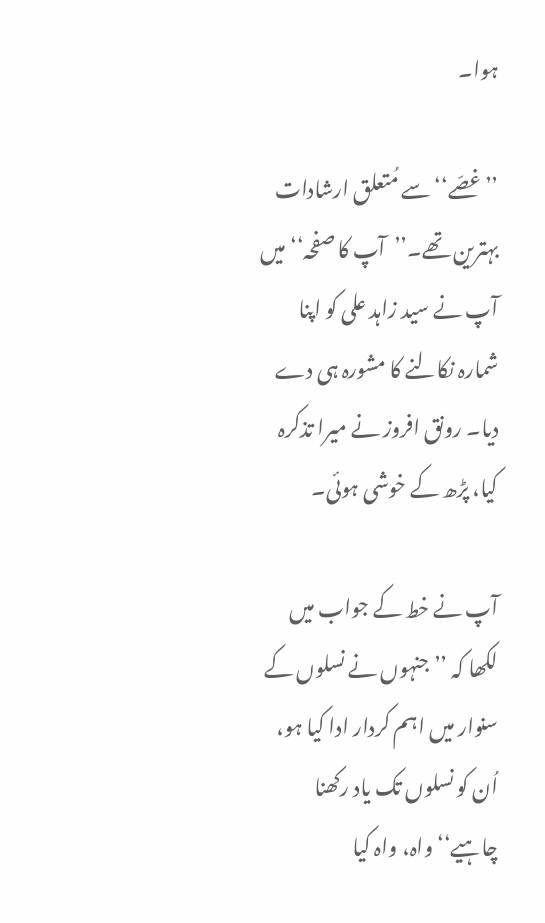ہوا۔

’’غصّے‘‘ سے مُتعلق ارشادات بہترین تھے۔’’آپ کا صفحہ‘‘ میں آپ نے سید زاہد علی کو اپنا شمارہ نکالنے کا مشورہ ہی دے دیا۔ رونق افروز نے میرا تذکرہ کیا، پڑھ کے خوشی ہوئی۔

آپ نے خط کے جواب میں لکھا کہ ’’جنہوں نے نسلوں کے سنوار میں اہم کردار ادا کیا ہو، اُن کو نسلوں تک یاد رکھنا چاہیے‘‘ واہ، واہ کیا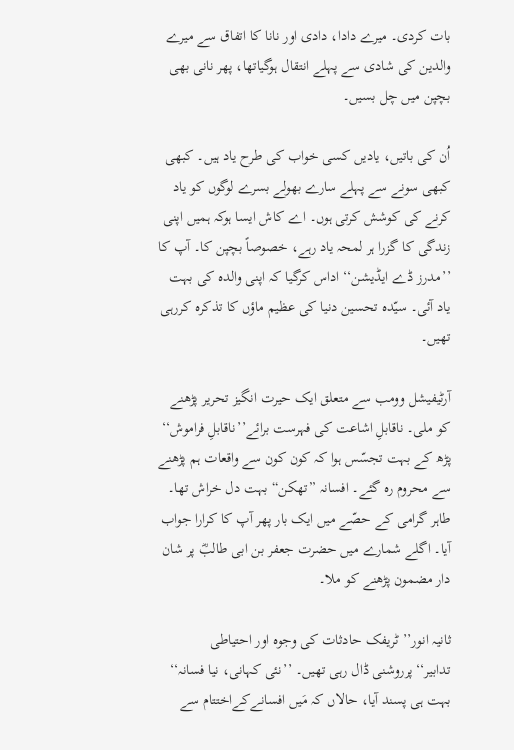بات کردی۔ میرے دادا، دادی اور نانا کا اتفاق سے میرے والدین کی شادی سے پہلے انتقال ہوگیاتھا، پھر نانی بھی بچپن میں چل بسیں۔

اُن کی باتیں، یادیں کسی خواب کی طرح یاد ہیں۔ کبھی کبھی سونے سے پہلے سارے بھولے بسرے لوگوں کو یاد کرنے کی کوشش کرتی ہوں۔ اے کاش ایسا ہوکہ ہمیں اپنی زندگی کا گزرا ہر لمحہ یاد رہے، خصوصاً بچپن کا۔ آپ کا ’’مدرز ڈے ایڈیشن‘‘ اداس کرگیا کہ اپنی والدہ کی بہت یاد آئی۔ سیّدہ تحسین دنیا کی عظیم ماؤں کا تذکرہ کررہی تھیں۔

آرٹیفیشل وومب سے متعلق ایک حیرت انگیز تحریر پڑھنے کو ملی۔ ناقابلِ اشاعت کی فہرست برائے’’ناقابلِ فراموش‘‘ پڑھ کے بہت تجسّس ہوا کہ کون کون سے واقعات ہم پڑھنے سے محروم رہ گئے۔ افسانہ ”تھکن“ بہت دل خراش تھا۔ طاہر گرامی کے حصّے میں ایک بار پھر آپ کا کرارا جواب آیا۔ اگلے شمارے میں حضرت جعفر بن ابی طالبؓ پر شان دار مضمون پڑھنے کو ملا۔

ثانیہ انور’’ٹریفک حادثات کی وجوہ اور احتیاطی تدابیر‘‘پرروشنی ڈال رہی تھیں۔ ’’نئی کہانی، نیا فسانہ‘‘ بہت ہی پسند آیا، حالاں کہ مَیں افسانےکےاختتام سے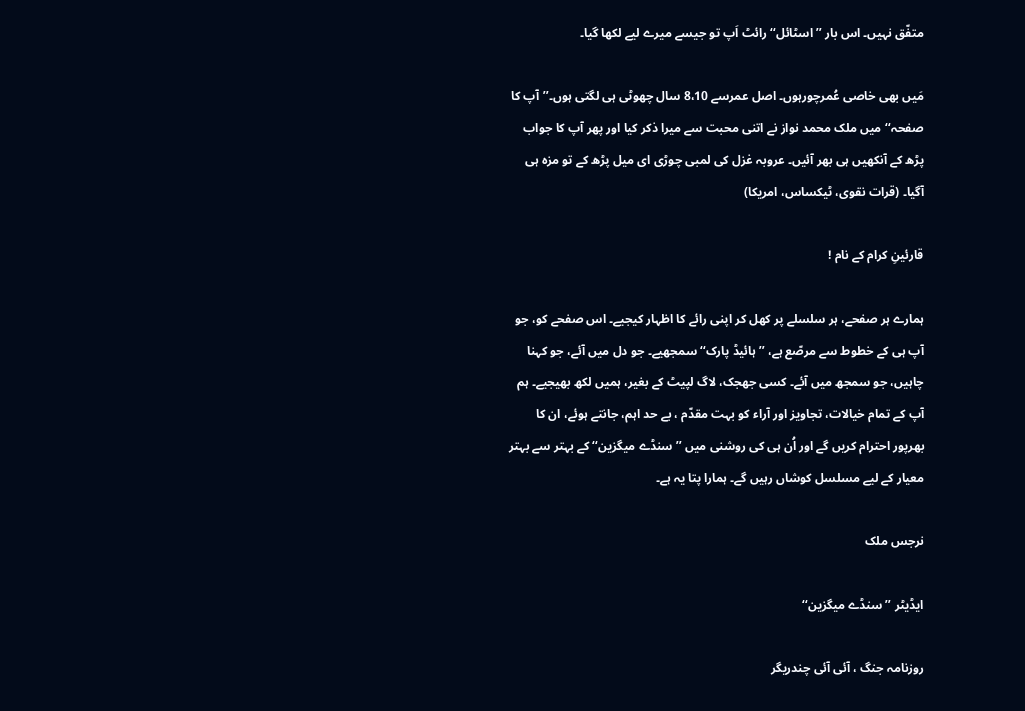متفّق نہیں۔ اس بار ’’اسٹائل‘‘ رائٹ اَپ تو جیسے میرے لیے لکھا گیا۔

مَیں بھی خاصی عُمرچورہوں۔ اصل عمرسے 8،10 سال چھوٹی ہی لگتی ہوں۔’’آپ کا صفحہ‘‘ میں ملک محمد نواز نے اتنی محبت سے میرا ذکر کیا اور پھر آپ کا جواب پڑھ کے آنکھیں ہی بھر آئیں۔ عروبہ غزل کی لمبی چوڑی ای میل پڑھ کے تو مزہ ہی آگیا۔ (قرات نقوی، ٹیکساس، امریکا)

قارئینِ کرام کے نام !

ہمارے ہر صفحے، ہر سلسلے پر کھل کر اپنی رائے کا اظہار کیجیے۔ اس صفحے کو، جو آپ ہی کے خطوط سے مرصّع ہے، ’’ہائیڈ پارک‘‘ سمجھیے۔ جو دل میں آئے، جو کہنا چاہیں، جو سمجھ میں آئے۔ کسی جھجک، لاگ لپیٹ کے بغیر، ہمیں لکھ بھیجیے۔ ہم آپ کے تمام خیالات، تجاویز اور آراء کو بہت مقدّم ، بے حد اہم، جانتے ہوئے، ان کا بھرپور احترام کریں گے اور اُن ہی کی روشنی میں ’’سنڈے میگزین‘‘ کے بہتر سے بہتر معیار کے لیے مسلسل کوشاں رہیں گے۔ ہمارا پتا یہ ہے۔

نرجس ملک

ایڈیٹر ’’ سنڈے میگزین‘‘

روزنامہ جنگ ، آئی آئی چندریگر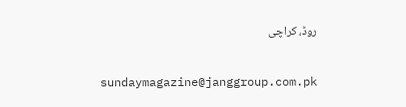روڈ، کراچی

sundaymagazine@janggroup.com.pk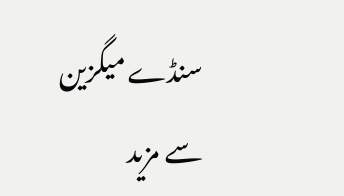سنڈے میگزین سے مزید